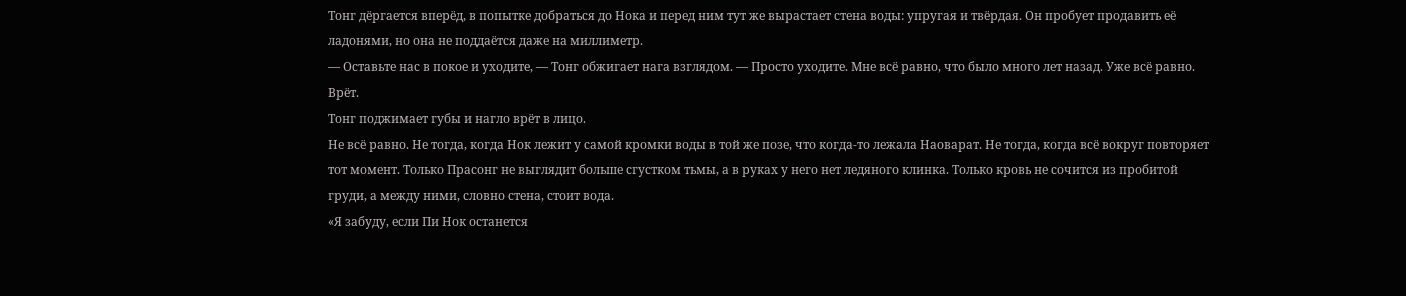Тонг дёргается вперёд, в попытке добраться до Нока и перед ним тут же вырастает стена воды: упругая и твёрдая. Он пробует продавить её ладонями, но она не поддаётся даже на миллиметр.
— Оставьте нас в покое и уходите, — Тонг обжигает нага взглядом. — Просто уходите. Мне всё равно, что было много лет назад. Уже всё равно.
Врёт.
Тонг поджимает губы и нагло врёт в лицо.
Не всё равно. Не тогда, когда Нок лежит у самой кромки воды в той же позе, что когда-то лежала Наоварат. Не тогда, когда всё вокруг повторяет тот момент. Только Прасонг не выглядит больше сгустком тьмы, а в руках у него нет ледяного клинка. Только кровь не сочится из пробитой груди, а между ними, словно стена, стоит вода.
«Я забуду, если Пи Нок останется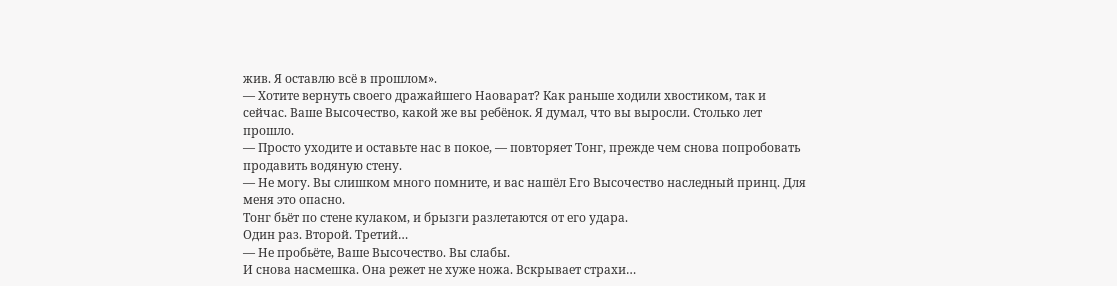жив. Я оставлю всё в прошлом».
— Хотите вернуть своего дражайшего Наоварат? Как раньше ходили хвостиком, так и сейчас. Ваше Высочество, какой же вы ребёнок. Я думал, что вы выросли. Столько лет прошло.
— Просто уходите и оставьте нас в покое, — повторяет Тонг, прежде чем снова попробовать продавить водяную стену.
— Не могу. Вы слишком много помните, и вас нашёл Его Высочество наследный принц. Для меня это опасно.
Тонг бьёт по стене кулаком, и брызги разлетаются от его удара.
Один раз. Второй. Третий…
— Не пробьёте, Ваше Высочество. Вы слабы.
И снова насмешка. Она режет не хуже ножа. Вскрывает страхи…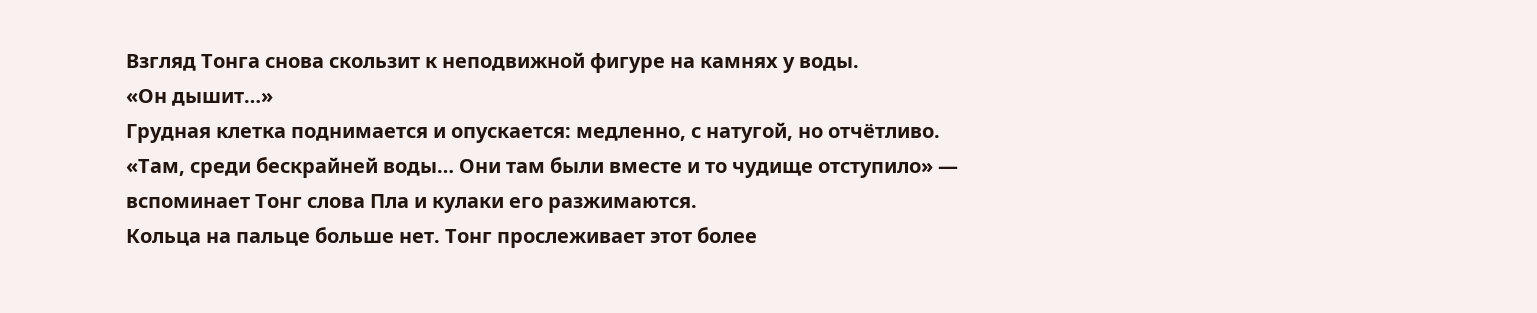Взгляд Тонга снова скользит к неподвижной фигуре на камнях у воды.
«Он дышит…»
Грудная клетка поднимается и опускается: медленно, с натугой, но отчётливо.
«Там, среди бескрайней воды… Они там были вместе и то чудище отступило» — вспоминает Тонг слова Пла и кулаки его разжимаются.
Кольца на пальце больше нет. Тонг прослеживает этот более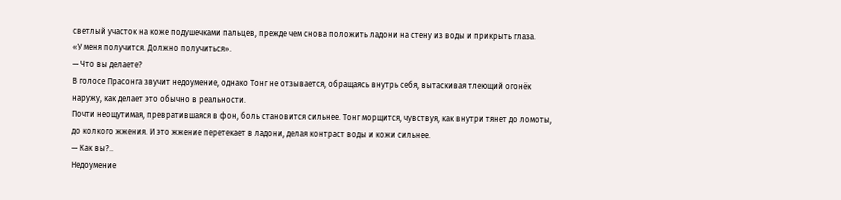светлый участок на коже подушечками пальцев, прежде чем снова положить ладони на стену из воды и прикрыть глаза.
«У меня получится. Должно получиться».
— Что вы делаете?
В голосе Прасонга звучит недоумение, однако Тонг не отзывается, обращаясь внутрь себя, вытаскивая тлеющий огонёк наружу, как делает это обычно в реальности.
Почти неощутимая, превратившаяся в фон, боль становится сильнее. Тонг морщится, чувствуя, как внутри тянет до ломоты, до колкого жжения. И это жжение перетекает в ладони, делая контраст воды и кожи сильнее.
— Как вы?..
Недоумение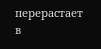перерастает в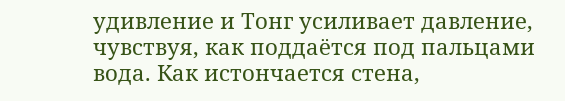удивление и Тонг усиливает давление, чувствуя, как поддаётся под пальцами вода. Как истончается стена,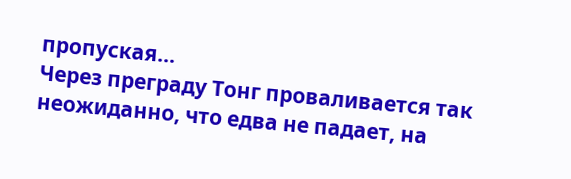пропуская…
Через преграду Тонг проваливается так неожиданно, что едва не падает, на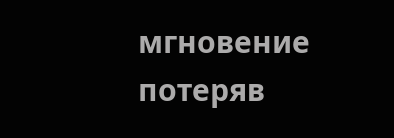мгновение потеряв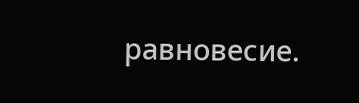равновесие.